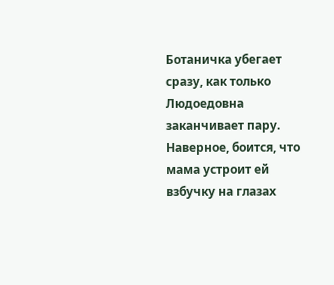Ботаничка убегает сразу, как только Людоедовна заканчивает пару. Наверное, боится, что мама устроит ей взбучку на глазах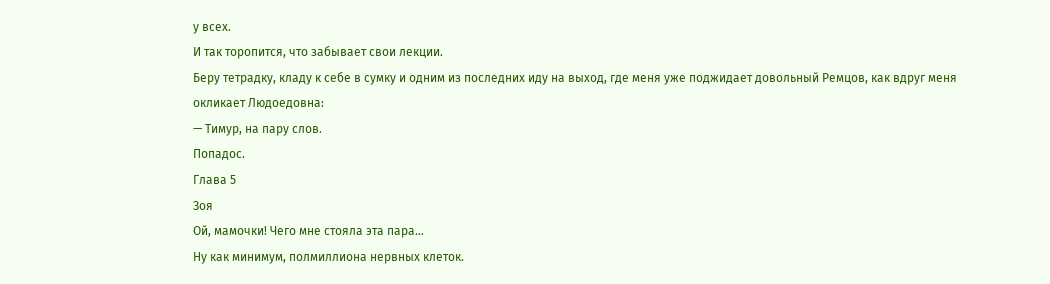у всех.
И так торопится, что забывает свои лекции.
Беру тетрадку, кладу к себе в сумку и одним из последних иду на выход, где меня уже поджидает довольный Ремцов, как вдруг меня окликает Людоедовна:
— Тимур, на пару слов.
Попадос.
Глава 5
Зоя
Ой, мамочки! Чего мне стояла эта пара…
Ну как минимум, полмиллиона нервных клеток.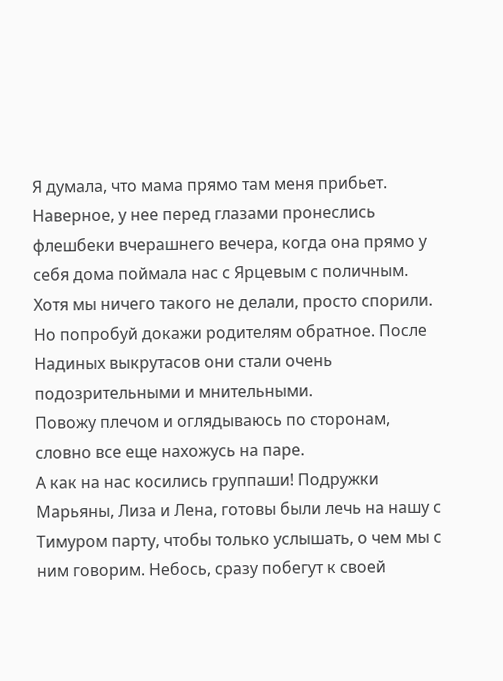Я думала, что мама прямо там меня прибьет. Наверное, у нее перед глазами пронеслись флешбеки вчерашнего вечера, когда она прямо у себя дома поймала нас с Ярцевым с поличным. Хотя мы ничего такого не делали, просто спорили.
Но попробуй докажи родителям обратное. После Надиных выкрутасов они стали очень подозрительными и мнительными.
Повожу плечом и оглядываюсь по сторонам, словно все еще нахожусь на паре.
А как на нас косились группаши! Подружки Марьяны, Лиза и Лена, готовы были лечь на нашу с Тимуром парту, чтобы только услышать, о чем мы с ним говорим. Небось, сразу побегут к своей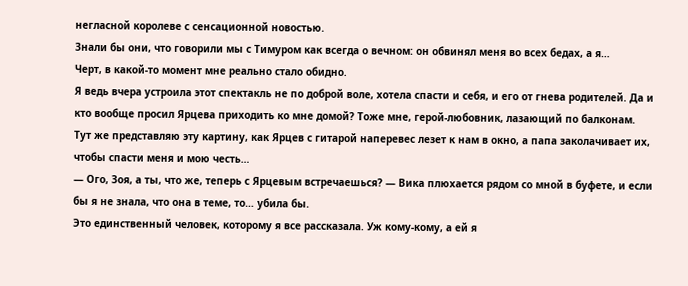негласной королеве с сенсационной новостью.
Знали бы они, что говорили мы с Тимуром как всегда о вечном: он обвинял меня во всех бедах, а я…
Черт, в какой-то момент мне реально стало обидно.
Я ведь вчера устроила этот спектакль не по доброй воле, хотела спасти и себя, и его от гнева родителей. Да и кто вообще просил Ярцева приходить ко мне домой? Тоже мне, герой-любовник, лазающий по балконам.
Тут же представляю эту картину, как Ярцев с гитарой наперевес лезет к нам в окно, а папа заколачивает их, чтобы спасти меня и мою честь…
— Ого, Зоя, а ты, что же, теперь с Ярцевым встречаешься? — Вика плюхается рядом со мной в буфете, и если бы я не знала, что она в теме, то… убила бы.
Это единственный человек, которому я все рассказала. Уж кому-кому, а ей я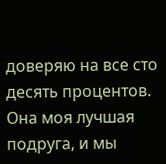доверяю на все сто десять процентов.
Она моя лучшая подруга, и мы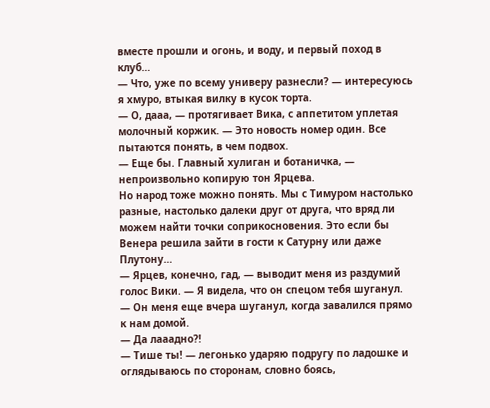вместе прошли и огонь, и воду, и первый поход в клуб…
— Что, уже по всему универу разнесли? — интересуюсь я хмуро, втыкая вилку в кусок торта.
— О, дааа, — протягивает Вика, с аппетитом уплетая молочный коржик. — Это новость номер один. Все пытаются понять, в чем подвох.
— Еще бы. Главный хулиган и ботаничка, — непроизвольно копирую тон Ярцева.
Но народ тоже можно понять. Мы с Тимуром настолько разные, настолько далеки друг от друга, что вряд ли можем найти точки соприкосновения. Это если бы Венера решила зайти в гости к Сатурну или даже Плутону…
— Ярцев, конечно, гад, — выводит меня из раздумий голос Вики. — Я видела, что он спецом тебя шуганул.
— Он меня еще вчера шуганул, когда завалился прямо к нам домой.
— Да лааадно?!
— Тише ты! — легонько ударяю подругу по ладошке и оглядываюсь по сторонам, словно боясь,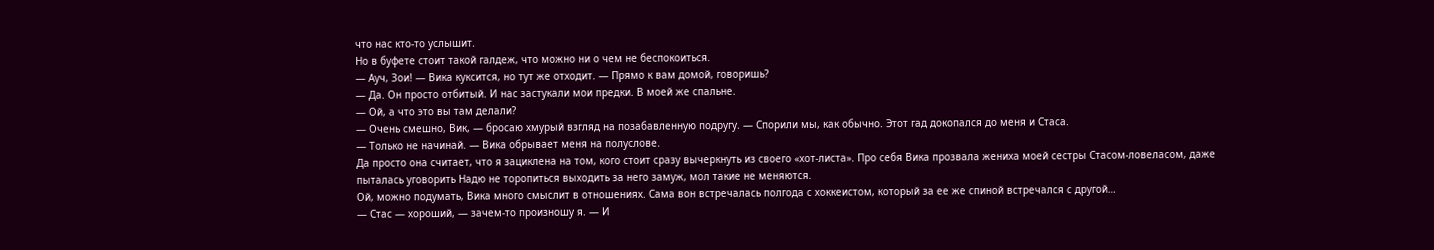что нас кто-то услышит.
Но в буфете стоит такой галдеж, что можно ни о чем не беспокоиться.
— Ауч, Зои! — Вика куксится, но тут же отходит. — Прямо к вам домой, говоришь?
— Да. Он просто отбитый. И нас застукали мои предки. В моей же спальне.
— Ой, а что это вы там делали?
— Очень смешно, Вик, — бросаю хмурый взгляд на позабавленную подругу. — Спорили мы, как обычно. Этот гад докопался до меня и Стаса.
— Только не начинай. — Вика обрывает меня на полуслове.
Да просто она считает, что я зациклена на том, кого стоит сразу вычеркнуть из своего «хот-листа». Про себя Вика прозвала жениха моей сестры Стасом-ловеласом, даже пыталась уговорить Надю не торопиться выходить за него замуж, мол такие не меняются.
Ой, можно подумать, Вика много смыслит в отношениях. Сама вон встречалась полгода с хоккеистом, который за ее же спиной встречался с другой…
— Стас — хороший, — зачем-то произношу я. — И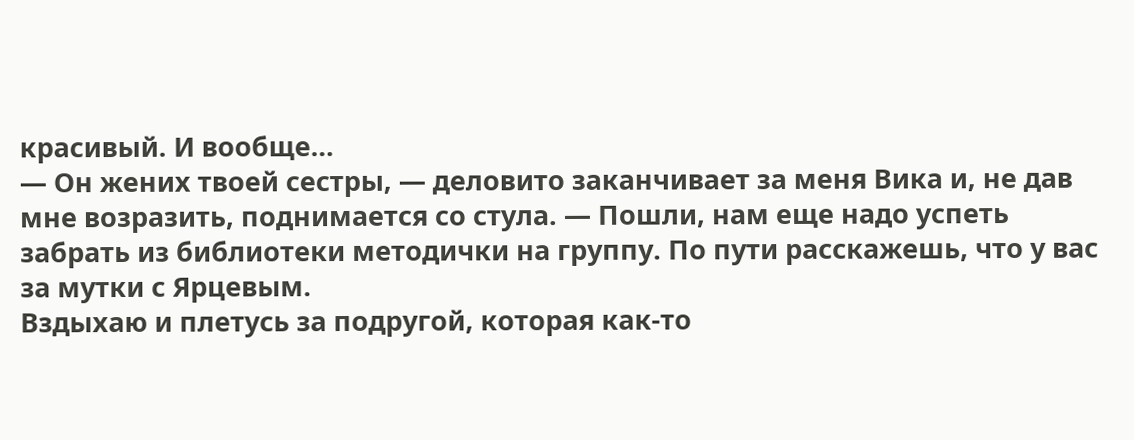красивый. И вообще…
— Он жених твоей сестры, — деловито заканчивает за меня Вика и, не дав мне возразить, поднимается со стула. — Пошли, нам еще надо успеть забрать из библиотеки методички на группу. По пути расскажешь, что у вас за мутки с Ярцевым.
Вздыхаю и плетусь за подругой, которая как-то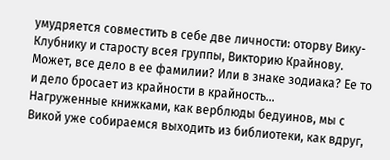умудряется совместить в себе две личности: оторву Вику-Клубнику и старосту всея группы, Викторию Крайнову.
Может, все дело в ее фамилии? Или в знаке зодиака? Ее то и дело бросает из крайности в крайность…
Нагруженные книжками, как верблюды бедуинов, мы с Викой уже собираемся выходить из библиотеки, как вдруг,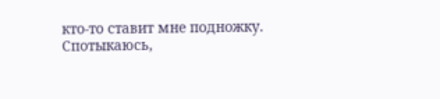кто-то ставит мне подножку. Спотыкаюсь,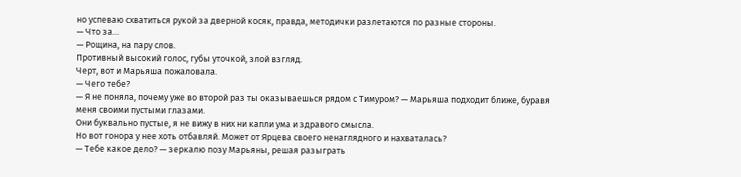но успеваю схватиться рукой за дверной косяк, правда, методички разлетаются по разные стороны.
— Что за…
— Рощина, на пару слов.
Противный высокий голос, губы уточкой, злой взгляд.
Черт, вот и Марьяша пожаловала.
— Чего тебе?
— Я не поняла, почему уже во второй раз ты оказываешься рядом с Тимуром? — Марьяша подходит ближе, буравя меня своими пустыми глазами.
Они буквально пустые, я не вижу в них ни капли ума и здравого смысла.
Но вот гонора у нее хоть отбавляй. Может от Ярцева своего ненаглядного и нахваталась?
— Тебе какое дело? — зеркалю позу Марьяны, решая разыграть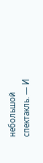небольшой спектакль. — И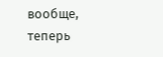вообще, теперь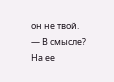он не твой.
— В смысле?
На ее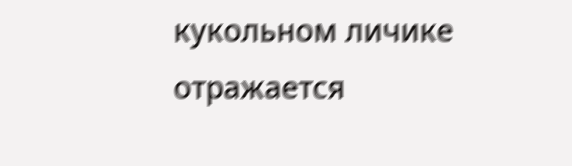кукольном личике отражается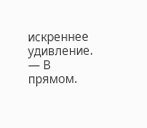искреннее удивление.
— В прямом.